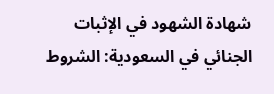شهادة الشهود في الإثبات الجنائي في السعودية: الشروط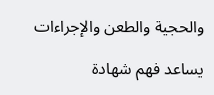والحجية والطعن والإجراءات

يساعد فهم شهادة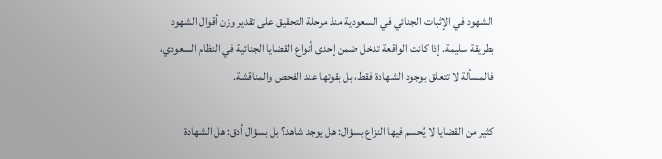الشهود في الإثبات الجنائي في السعودية منذ مرحلة التحقيق على تقدير وزن أقوال الشهود بطريقة سليمة. إذا كانت الواقعة تدخل ضمن إحدى أنواع القضايا الجنائية في النظام السعودي، فالمسألة لا تتعلق بوجود الشهادة فقط، بل بقوتها عند الفحص والمناقشة.

كثير من القضايا لا يُحسم فيها النزاع بسؤال: هل يوجد شاهد؟ بل بسؤال أدق: هل الشهادة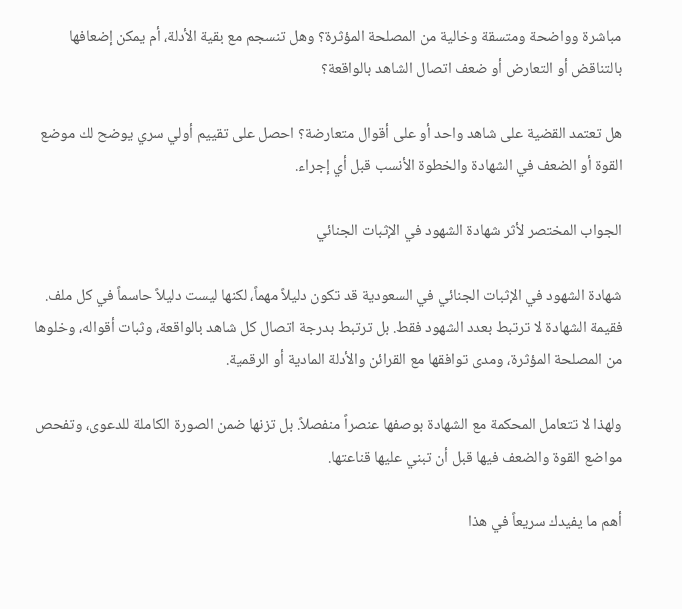مباشرة وواضحة ومتسقة وخالية من المصلحة المؤثرة؟ وهل تنسجم مع بقية الأدلة، أم يمكن إضعافها بالتناقض أو التعارض أو ضعف اتصال الشاهد بالواقعة؟

هل تعتمد القضية على شاهد واحد أو على أقوال متعارضة؟ احصل على تقييم أولي سري يوضح لك موضع القوة أو الضعف في الشهادة والخطوة الأنسب قبل أي إجراء.

الجواب المختصر لأثر شهادة الشهود في الإثبات الجنائي

شهادة الشهود في الإثبات الجنائي في السعودية قد تكون دليلاً مهماً، لكنها ليست دليلاً حاسماً في كل ملف. فقيمة الشهادة لا ترتبط بعدد الشهود فقط. بل ترتبط بدرجة اتصال كل شاهد بالواقعة، وثبات أقواله، وخلوها من المصلحة المؤثرة، ومدى توافقها مع القرائن والأدلة المادية أو الرقمية.

ولهذا لا تتعامل المحكمة مع الشهادة بوصفها عنصراً منفصلاً. بل تزنها ضمن الصورة الكاملة للدعوى، وتفحص مواضع القوة والضعف فيها قبل أن تبني عليها قناعتها.

أهم ما يفيدك سريعاً في هذا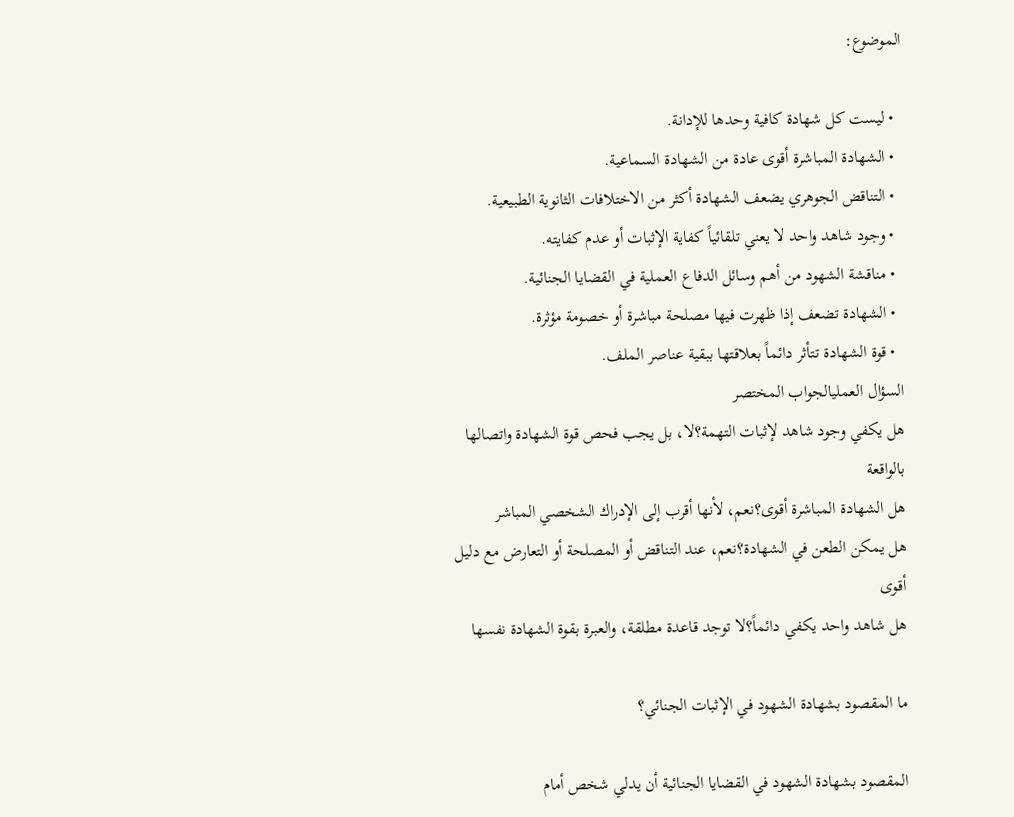الموضوع:

  • ليست كل شهادة كافية وحدها للإدانة.
  • الشهادة المباشرة أقوى عادة من الشهادة السماعية.
  • التناقض الجوهري يضعف الشهادة أكثر من الاختلافات الثانوية الطبيعية.
  • وجود شاهد واحد لا يعني تلقائياً كفاية الإثبات أو عدم كفايته.
  • مناقشة الشهود من أهم وسائل الدفاع العملية في القضايا الجنائية.
  • الشهادة تضعف إذا ظهرت فيها مصلحة مباشرة أو خصومة مؤثرة.
  • قوة الشهادة تتأثر دائماً بعلاقتها ببقية عناصر الملف.
السؤال العمليالجواب المختصر
هل يكفي وجود شاهد لإثبات التهمة؟لا، بل يجب فحص قوة الشهادة واتصالها بالواقعة
هل الشهادة المباشرة أقوى؟نعم، لأنها أقرب إلى الإدراك الشخصي المباشر
هل يمكن الطعن في الشهادة؟نعم، عند التناقض أو المصلحة أو التعارض مع دليل أقوى
هل شاهد واحد يكفي دائماً؟لا توجد قاعدة مطلقة، والعبرة بقوة الشهادة نفسها

ما المقصود بشهادة الشهود في الإثبات الجنائي؟

المقصود بشهادة الشهود في القضايا الجنائية أن يدلي شخص أمام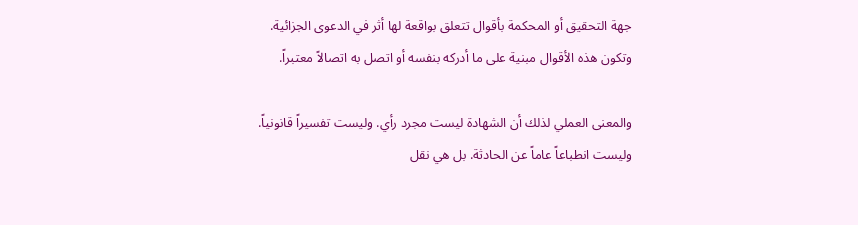جهة التحقيق أو المحكمة بأقوال تتعلق بواقعة لها أثر في الدعوى الجزائية. وتكون هذه الأقوال مبنية على ما أدركه بنفسه أو اتصل به اتصالاً معتبراً.

والمعنى العملي لذلك أن الشهادة ليست مجرد رأي. وليست تفسيراً قانونياً. وليست انطباعاً عاماً عن الحادثة. بل هي نقل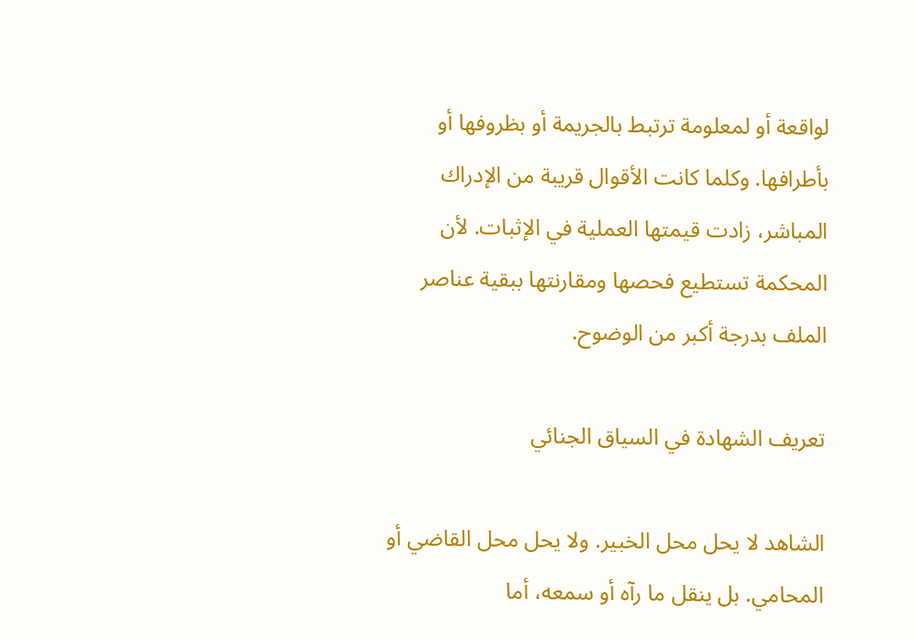لواقعة أو لمعلومة ترتبط بالجريمة أو بظروفها أو بأطرافها. وكلما كانت الأقوال قريبة من الإدراك المباشر، زادت قيمتها العملية في الإثبات. لأن المحكمة تستطيع فحصها ومقارنتها ببقية عناصر الملف بدرجة أكبر من الوضوح.

تعريف الشهادة في السياق الجنائي

الشاهد لا يحل محل الخبير. ولا يحل محل القاضي أو المحامي. بل ينقل ما رآه أو سمعه، أما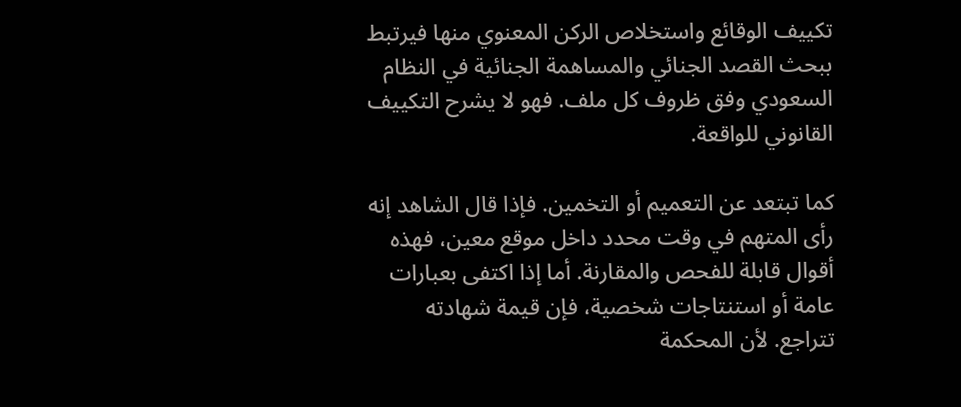تكييف الوقائع واستخلاص الركن المعنوي منها فيرتبط ببحث القصد الجنائي والمساهمة الجنائية في النظام السعودي وفق ظروف كل ملف. فهو لا يشرح التكييف القانوني للواقعة.

كما تبتعد عن التعميم أو التخمين. فإذا قال الشاهد إنه رأى المتهم في وقت محدد داخل موقع معين، فهذه أقوال قابلة للفحص والمقارنة. أما إذا اكتفى بعبارات عامة أو استنتاجات شخصية، فإن قيمة شهادته تتراجع. لأن المحكمة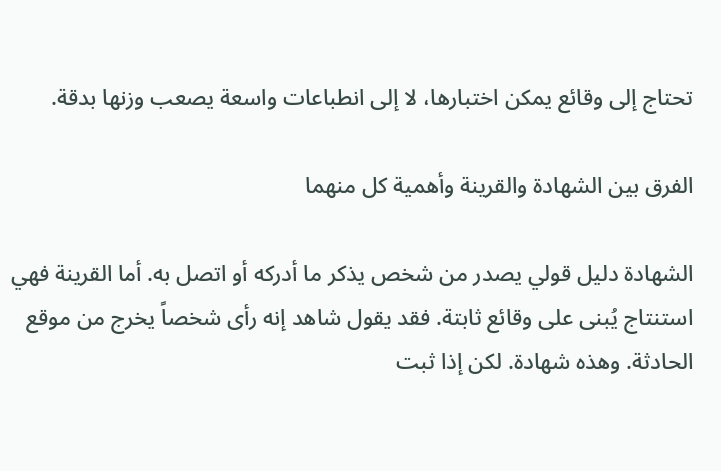تحتاج إلى وقائع يمكن اختبارها، لا إلى انطباعات واسعة يصعب وزنها بدقة.

الفرق بين الشهادة والقرينة وأهمية كل منهما

الشهادة دليل قولي يصدر من شخص يذكر ما أدركه أو اتصل به. أما القرينة فهي استنتاج يُبنى على وقائع ثابتة. فقد يقول شاهد إنه رأى شخصاً يخرج من موقع الحادثة. وهذه شهادة. لكن إذا ثبت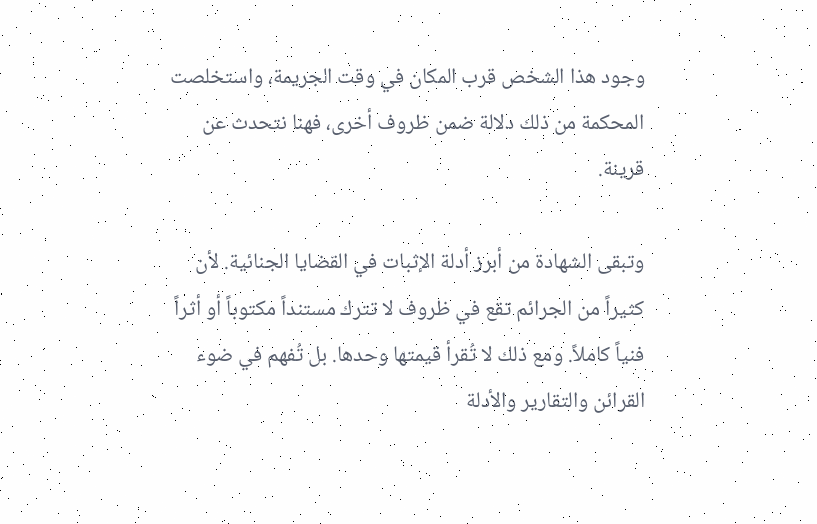وجود هذا الشخص قرب المكان في وقت الجريمة، واستخلصت المحكمة من ذلك دلالة ضمن ظروف أخرى، فهنا نتحدث عن قرينة.

وتبقى الشهادة من أبرز أدلة الإثبات في القضايا الجنائية. لأن كثيراً من الجرائم تقع في ظروف لا تترك مستنداً مكتوباً أو أثراً فنياً كاملاً. ومع ذلك لا تُقرأ قيمتها وحدها. بل تُفهم في ضوء القرائن والتقارير والأدلة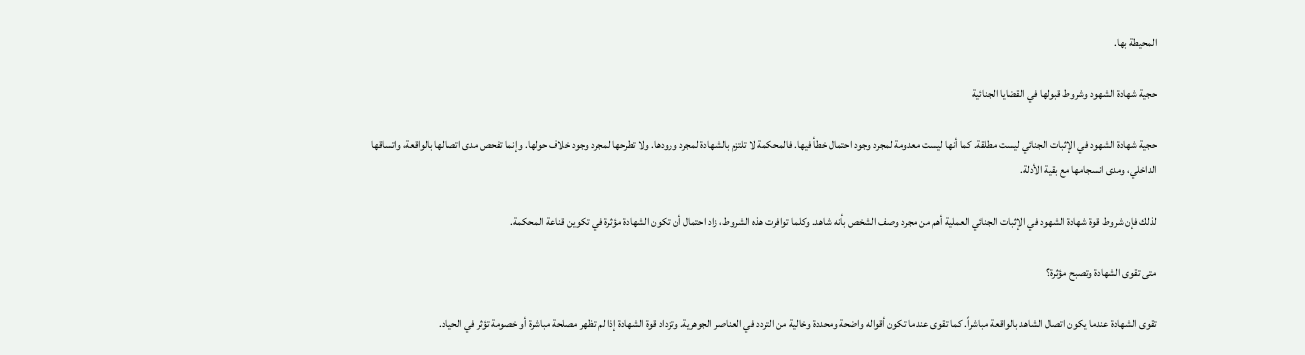المحيطة بها.

حجية شهادة الشهود وشروط قبولها في القضايا الجنائية

حجية شهادة الشهود في الإثبات الجنائي ليست مطلقة. كما أنها ليست معدومة لمجرد وجود احتمال خطأ فيها. فالمحكمة لا تلتزم بالشهادة لمجرد ورودها. ولا تطرحها لمجرد وجود خلاف حولها. وإنما تفحص مدى اتصالها بالواقعة، واتساقها الداخلي، ومدى انسجامها مع بقية الأدلة.

لذلك فإن شروط قوة شهادة الشهود في الإثبات الجنائي العملية أهم من مجرد وصف الشخص بأنه شاهد. وكلما توافرت هذه الشروط، زاد احتمال أن تكون الشهادة مؤثرة في تكوين قناعة المحكمة.

متى تقوى الشهادة وتصبح مؤثرة؟

تقوى الشهادة عندما يكون اتصال الشاهد بالواقعة مباشراً. كما تقوى عندما تكون أقواله واضحة ومحددة وخالية من التردد في العناصر الجوهرية. وتزداد قوة الشهادة إذا لم تظهر مصلحة مباشرة أو خصومة تؤثر في الحياد.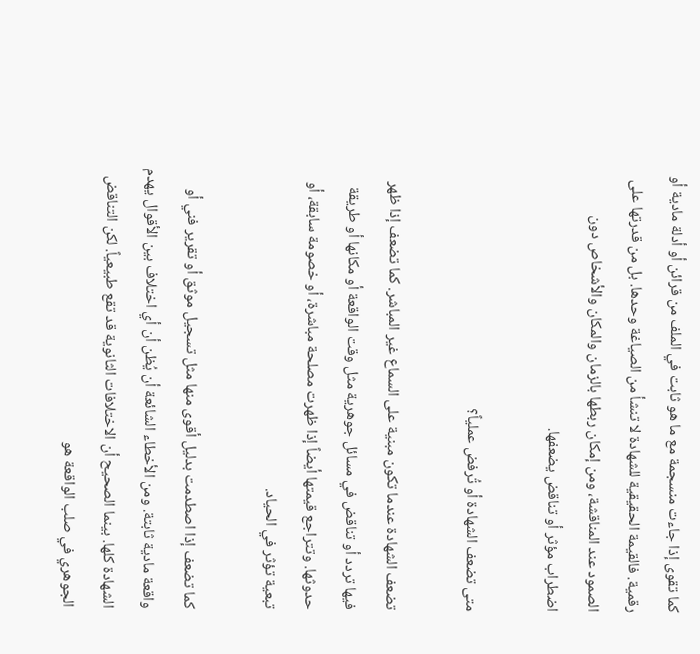كما تقوى إذا جاءت منسجمة مع ما هو ثابت في الملف من قرائن أو أدلة مادية أو رقمية. فالقيمة الحقيقية للشهادة لا تنشأ من الصياغة وحدها. بل من قدرتها على الصمود عند المناقشة، ومن إمكان ربطها بالزمان والمكان والأشخاص دون اضطراب مؤثر أو تناقض يضعفها.

متى تضعف الشهادة أو تُرفض عملياً؟

تضعف الشهادة عندما تكون مبنية على السماع غير المباشر. كما تضعف إذا ظهر فيها تردد أو تناقض في مسائل جوهرية مثل وقت الواقعة أو مكانها أو طريقة حدوثها. وتتراجع قيمتها أيضاً إذا ظهرت مصلحة مباشرة، أو خصومة سابقة، أو تبعية تؤثر في الحياد.

كما تضعف إذا اصطدمت بدليل أقوى منها مثل تسجيل موثق أو تقرير فني أو واقعة مادية ثابتة. ومن الأخطاء الشائعة أن يُظن أن أي اختلاف بين الأقوال يهدم الشهادة كلها. بينما الصحيح أن الاختلافات الثانوية قد تقع طبيعياً. لكن التناقض الجوهري في صلب الواقعة هو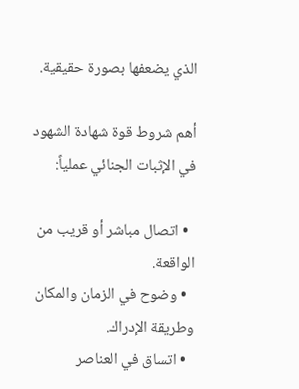الذي يضعفها بصورة حقيقية.

أهم شروط قوة شهادة الشهود في الإثبات الجنائي عملياً:

  • اتصال مباشر أو قريب من الواقعة.
  • وضوح في الزمان والمكان وطريقة الإدراك.
  • اتساق في العناصر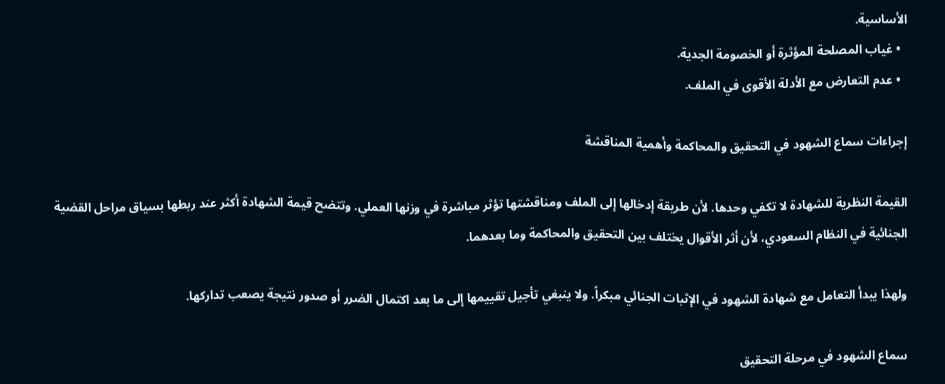الأساسية.
  • غياب المصلحة المؤثرة أو الخصومة الجدية.
  • عدم التعارض مع الأدلة الأقوى في الملف.

إجراءات سماع الشهود في التحقيق والمحاكمة وأهمية المناقشة

القيمة النظرية للشهادة لا تكفي وحدها. لأن طريقة إدخالها إلى الملف ومناقشتها تؤثر مباشرة في وزنها العملي. وتتضح قيمة الشهادة أكثر عند ربطها بسياق مراحل القضية الجنائية في النظام السعودي، لأن أثر الأقوال يختلف بين التحقيق والمحاكمة وما بعدهما.

ولهذا يبدأ التعامل مع شهادة الشهود في الإثبات الجنائي مبكراً. ولا ينبغي تأجيل تقييمها إلى ما بعد اكتمال الضرر أو صدور نتيجة يصعب تداركها.

سماع الشهود في مرحلة التحقيق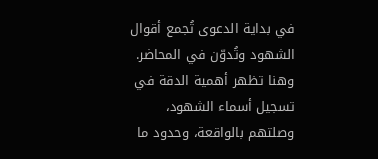في بداية الدعوى تُجمع أقوال الشهود وتُدوّن في المحاضر. وهنا تظهر أهمية الدقة في تسجيل أسماء الشهود، وصلتهم بالواقعة، وحدود ما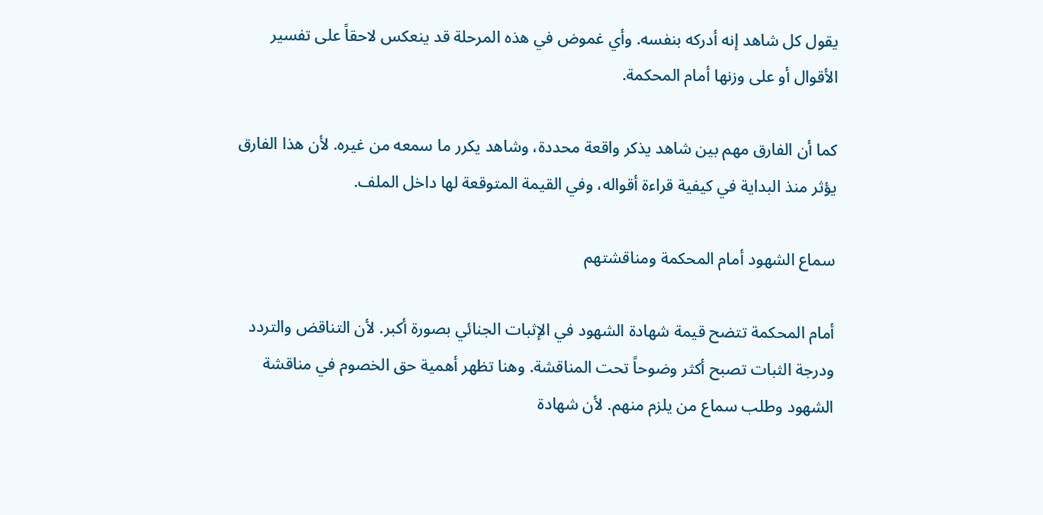يقول كل شاهد إنه أدركه بنفسه. وأي غموض في هذه المرحلة قد ينعكس لاحقاً على تفسير الأقوال أو على وزنها أمام المحكمة.

كما أن الفارق مهم بين شاهد يذكر واقعة محددة، وشاهد يكرر ما سمعه من غيره. لأن هذا الفارق يؤثر منذ البداية في كيفية قراءة أقواله، وفي القيمة المتوقعة لها داخل الملف.

سماع الشهود أمام المحكمة ومناقشتهم

أمام المحكمة تتضح قيمة شهادة الشهود في الإثبات الجنائي بصورة أكبر. لأن التناقض والتردد ودرجة الثبات تصبح أكثر وضوحاً تحت المناقشة. وهنا تظهر أهمية حق الخصوم في مناقشة الشهود وطلب سماع من يلزم منهم. لأن شهادة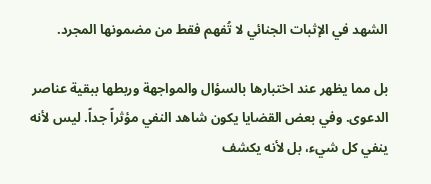الشهد في الإثبات الجنائي لا تُفهم فقط من مضمونها المجرد.

بل مما يظهر عند اختبارها بالسؤال والمواجهة وربطها ببقية عناصر الدعوى. وفي بعض القضايا يكون شاهد النفي مؤثراً جداً. ليس لأنه ينفي كل شيء، بل لأنه يكشف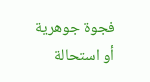فجوة جوهرية أو استحالة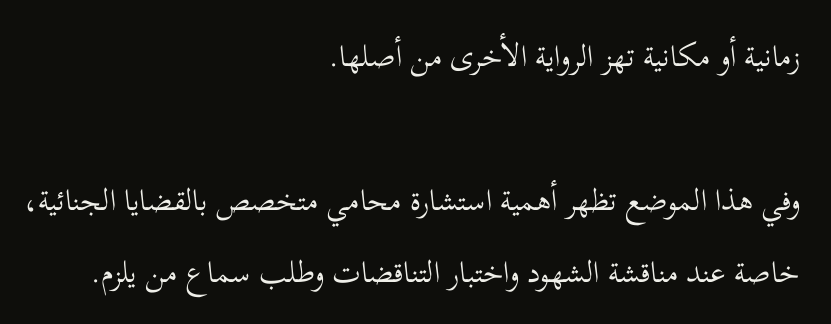زمانية أو مكانية تهز الرواية الأخرى من أصلها.

وفي هذا الموضع تظهر أهمية استشارة محامي متخصص بالقضايا الجنائية، خاصة عند مناقشة الشهود واختبار التناقضات وطلب سماع من يلزم.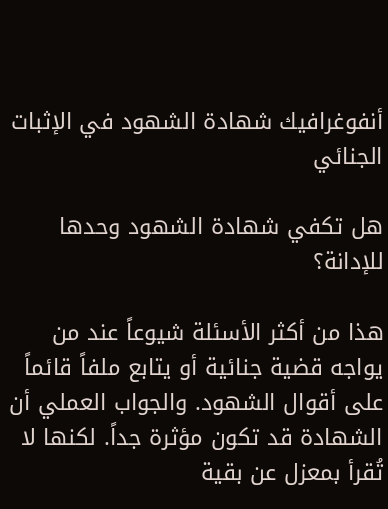أنفوغرافيك شهادة الشهود في الإثبات الجنائي

هل تكفي شهادة الشهود وحدها للإدانة؟

هذا من أكثر الأسئلة شيوعاً عند من يواجه قضية جنائية أو يتابع ملفاً قائماً على أقوال الشهود. والجواب العملي أن الشهادة قد تكون مؤثرة جداً. لكنها لا تُقرأ بمعزل عن بقية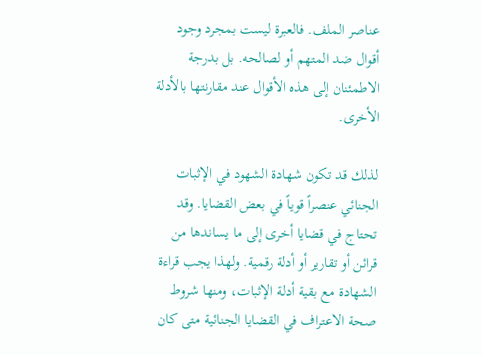عناصر الملف. فالعبرة ليست بمجرد وجود أقوال ضد المتهم أو لصالحه. بل بدرجة الاطمئنان إلى هذه الأقوال عند مقارنتها بالأدلة الأخرى.

لذلك قد تكون شهادة الشهود في الإثبات الجنائي عنصراً قوياً في بعض القضايا. وقد تحتاج في قضايا أخرى إلى ما يساندها من قرائن أو تقارير أو أدلة رقمية. ولهذا يجب قراءة الشهادة مع بقية أدلة الإثبات، ومنها شروط صحة الاعتراف في القضايا الجنائية متى كان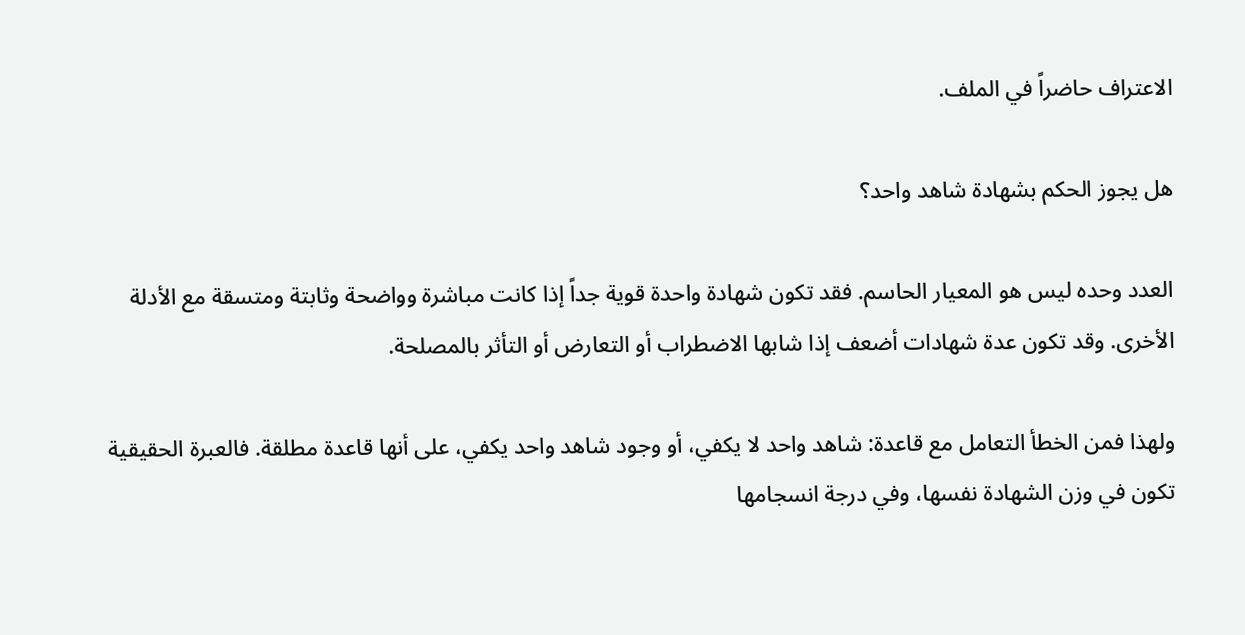الاعتراف حاضراً في الملف.

هل يجوز الحكم بشهادة شاهد واحد؟

العدد وحده ليس هو المعيار الحاسم. فقد تكون شهادة واحدة قوية جداً إذا كانت مباشرة وواضحة وثابتة ومتسقة مع الأدلة الأخرى. وقد تكون عدة شهادات أضعف إذا شابها الاضطراب أو التعارض أو التأثر بالمصلحة.

ولهذا فمن الخطأ التعامل مع قاعدة: شاهد واحد لا يكفي، أو وجود شاهد واحد يكفي، على أنها قاعدة مطلقة. فالعبرة الحقيقية تكون في وزن الشهادة نفسها، وفي درجة انسجامها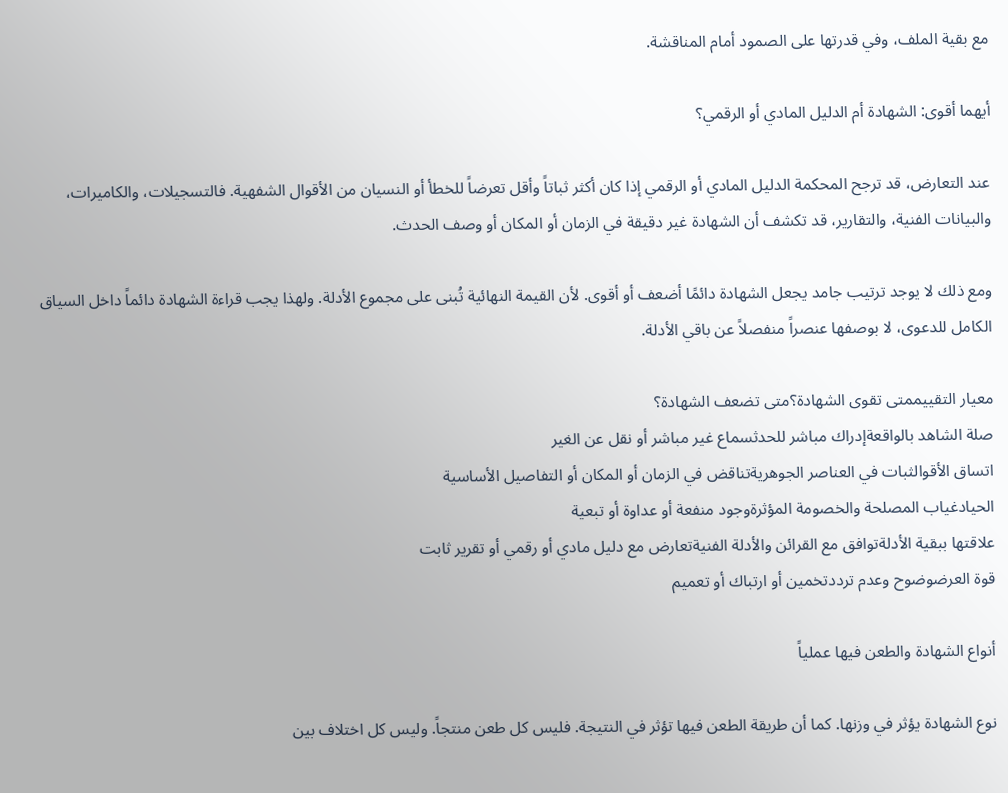مع بقية الملف، وفي قدرتها على الصمود أمام المناقشة.

أيهما أقوى: الشهادة أم الدليل المادي أو الرقمي؟

عند التعارض، قد ترجح المحكمة الدليل المادي أو الرقمي إذا كان أكثر ثباتاً وأقل تعرضاً للخطأ أو النسيان من الأقوال الشفهية. فالتسجيلات، والكاميرات، والبيانات الفنية، والتقارير، قد تكشف أن الشهادة غير دقيقة في الزمان أو المكان أو وصف الحدث.

ومع ذلك لا يوجد ترتيب جامد يجعل الشهادة دائمًا أضعف أو أقوى. لأن القيمة النهائية تُبنى على مجموع الأدلة. ولهذا يجب قراءة الشهادة دائماً داخل السياق الكامل للدعوى، لا بوصفها عنصراً منفصلاً عن باقي الأدلة.

معيار التقييممتى تقوى الشهادة؟متى تضعف الشهادة؟
صلة الشاهد بالواقعةإدراك مباشر للحدثسماع غير مباشر أو نقل عن الغير
اتساق الأقوالثبات في العناصر الجوهريةتناقض في الزمان أو المكان أو التفاصيل الأساسية
الحيادغياب المصلحة والخصومة المؤثرةوجود منفعة أو عداوة أو تبعية
علاقتها ببقية الأدلةتوافق مع القرائن والأدلة الفنيةتعارض مع دليل مادي أو رقمي أو تقرير ثابت
قوة العرضوضوح وعدم ترددتخمين أو ارتباك أو تعميم

أنواع الشهادة والطعن فيها عملياً

نوع الشهادة يؤثر في وزنها. كما أن طريقة الطعن فيها تؤثر في النتيجة. فليس كل طعن منتجاً. وليس كل اختلاف بين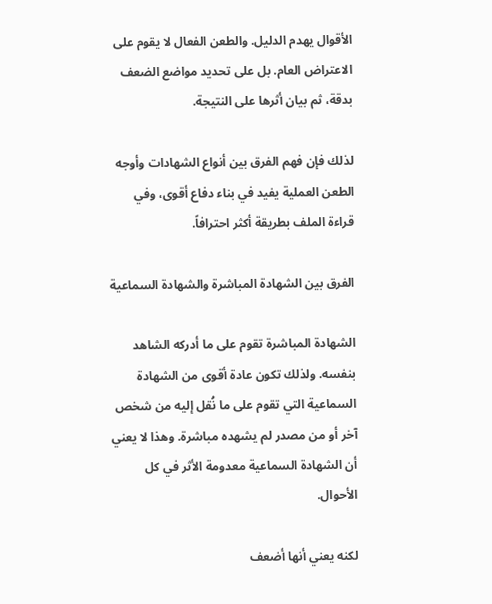الأقوال يهدم الدليل. والطعن الفعال لا يقوم على الاعتراض العام. بل على تحديد مواضع الضعف بدقة، ثم بيان أثرها على النتيجة.

لذلك فإن فهم الفرق بين أنواع الشهادات وأوجه الطعن العملية يفيد في بناء دفاع أقوى، وفي قراءة الملف بطريقة أكثر احترافاً.

الفرق بين الشهادة المباشرة والشهادة السماعية

الشهادة المباشرة تقوم على ما أدركه الشاهد بنفسه. ولذلك تكون عادة أقوى من الشهادة السماعية التي تقوم على ما نُقل إليه من شخص آخر أو من مصدر لم يشهده مباشرة. وهذا لا يعني أن الشهادة السماعية معدومة الأثر في كل الأحوال.

لكنه يعني أنها أضعف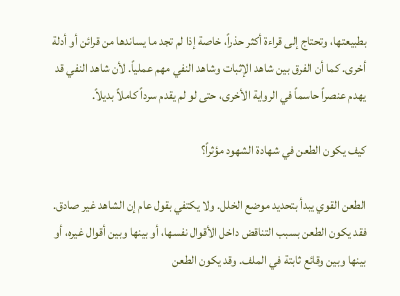بطبيعتها، وتحتاج إلى قراءة أكثر حذراً، خاصة إذا لم تجد ما يساندها من قرائن أو أدلة أخرى. كما أن الفرق بين شاهد الإثبات وشاهد النفي مهم عملياً. لأن شاهد النفي قد يهدم عنصراً حاسماً في الرواية الأخرى، حتى لو لم يقدم سرداً كاملاً بديلاً.

كيف يكون الطعن في شهادة الشهود مؤثراً؟

الطعن القوي يبدأ بتحديد موضع الخلل. ولا يكتفي بقول عام إن الشاهد غير صادق. فقد يكون الطعن بسبب التناقض داخل الأقوال نفسها، أو بينها وبين أقوال غيره، أو بينها وبين وقائع ثابتة في الملف. وقد يكون الطعن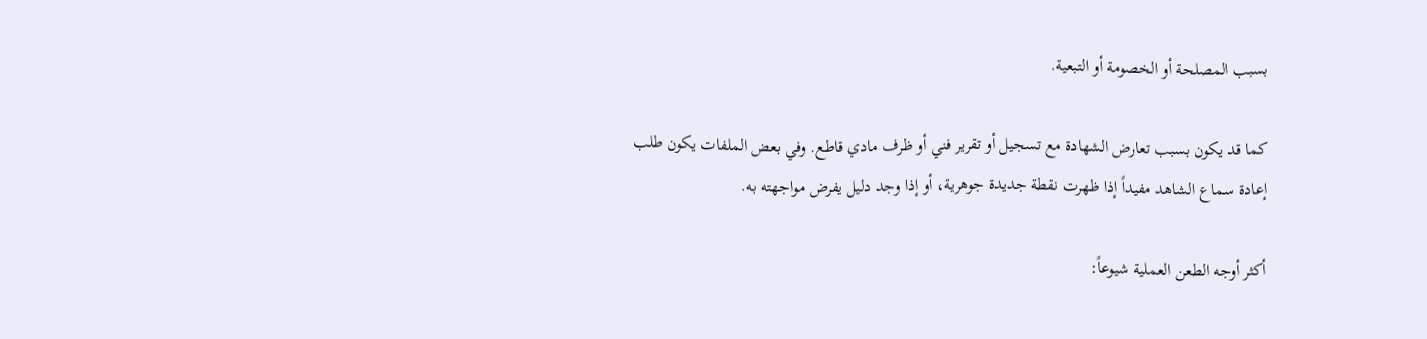بسبب المصلحة أو الخصومة أو التبعية.

كما قد يكون بسبب تعارض الشهادة مع تسجيل أو تقرير فني أو ظرف مادي قاطع. وفي بعض الملفات يكون طلب إعادة سماع الشاهد مفيداً إذا ظهرت نقطة جديدة جوهرية، أو إذا وجد دليل يفرض مواجهته به.

أكثر أوجه الطعن العملية شيوعاً: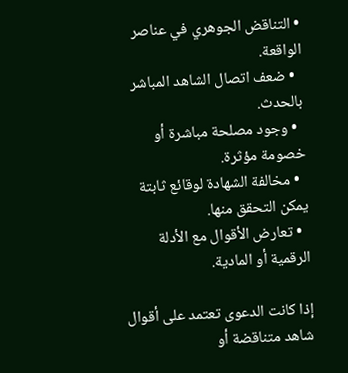• التناقض الجوهري في عناصر الواقعة.
  • ضعف اتصال الشاهد المباشر بالحدث.
  • وجود مصلحة مباشرة أو خصومة مؤثرة.
  • مخالفة الشهادة لوقائع ثابتة يمكن التحقق منها.
  • تعارض الأقوال مع الأدلة الرقمية أو المادية.

إذا كانت الدعوى تعتمد على أقوال شاهد متناقضة أو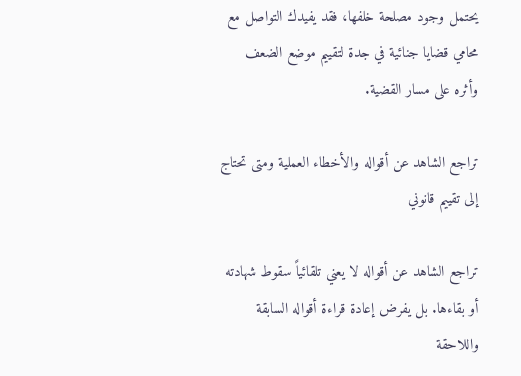يحتمل وجود مصلحة خلفها، فقد يفيدك التواصل مع محامي قضايا جنائية في جدة لتقييم موضع الضعف وأثره على مسار القضية.

تراجع الشاهد عن أقواله والأخطاء العملية ومتى تحتاج إلى تقييم قانوني

تراجع الشاهد عن أقواله لا يعني تلقائياً سقوط شهادته أو بقاءها. بل يفرض إعادة قراءة أقواله السابقة واللاحقة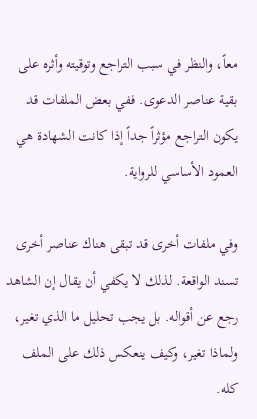معاً، والنظر في سبب التراجع وتوقيته وأثره على بقية عناصر الدعوى. ففي بعض الملفات قد يكون التراجع مؤثراً جداً إذا كانت الشهادة هي العمود الأساسي للرواية.

وفي ملفات أخرى قد تبقى هناك عناصر أخرى تسند الواقعة. لذلك لا يكفي أن يقال إن الشاهد رجع عن أقواله. بل يجب تحليل ما الذي تغير، ولماذا تغير، وكيف ينعكس ذلك على الملف كله.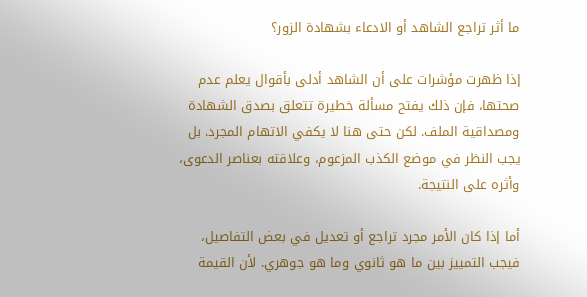ما أثر تراجع الشاهد أو الادعاء بشهادة الزور؟

إذا ظهرت مؤشرات على أن الشاهد أدلى بأقوال يعلم عدم صحتها، فإن ذلك يفتح مسألة خطيرة تتعلق بصدق الشهادة ومصداقية الملف. لكن حتى هنا لا يكفي الاتهام المجرد. بل يجب النظر في موضع الكذب المزعوم، وعلاقته بعناصر الدعوى، وأثره على النتيجة.

أما إذا كان الأمر مجرد تراجع أو تعديل في بعض التفاصيل، فيجب التمييز بين ما هو ثانوي وما هو جوهري. لأن القيمة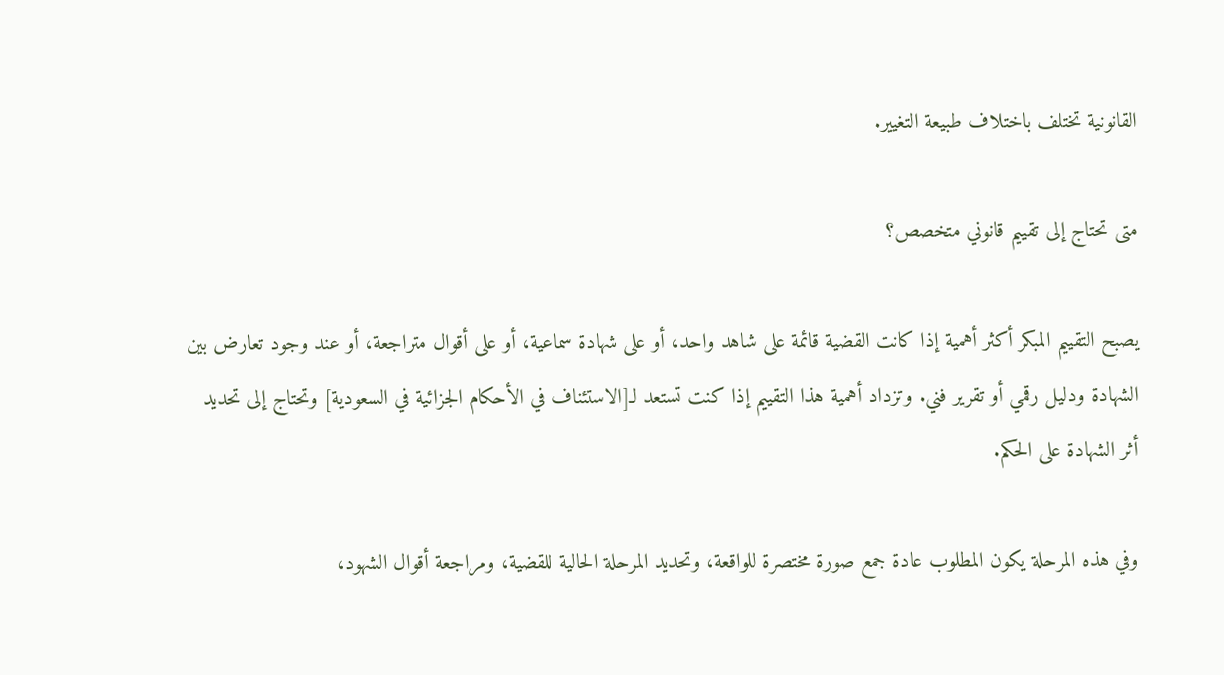القانونية تختلف باختلاف طبيعة التغيير.

متى تحتاج إلى تقييم قانوني متخصص؟

يصبح التقييم المبكر أكثر أهمية إذا كانت القضية قائمة على شاهد واحد، أو على شهادة سماعية، أو على أقوال متراجعة، أو عند وجود تعارض بين الشهادة ودليل رقمي أو تقرير فني. وتزداد أهمية هذا التقييم إذا كنت تستعد لـ[الاستئناف في الأحكام الجزائية في السعودية] وتحتاج إلى تحديد أثر الشهادة على الحكم.

وفي هذه المرحلة يكون المطلوب عادة جمع صورة مختصرة للواقعة، وتحديد المرحلة الحالية للقضية، ومراجعة أقوال الشهود،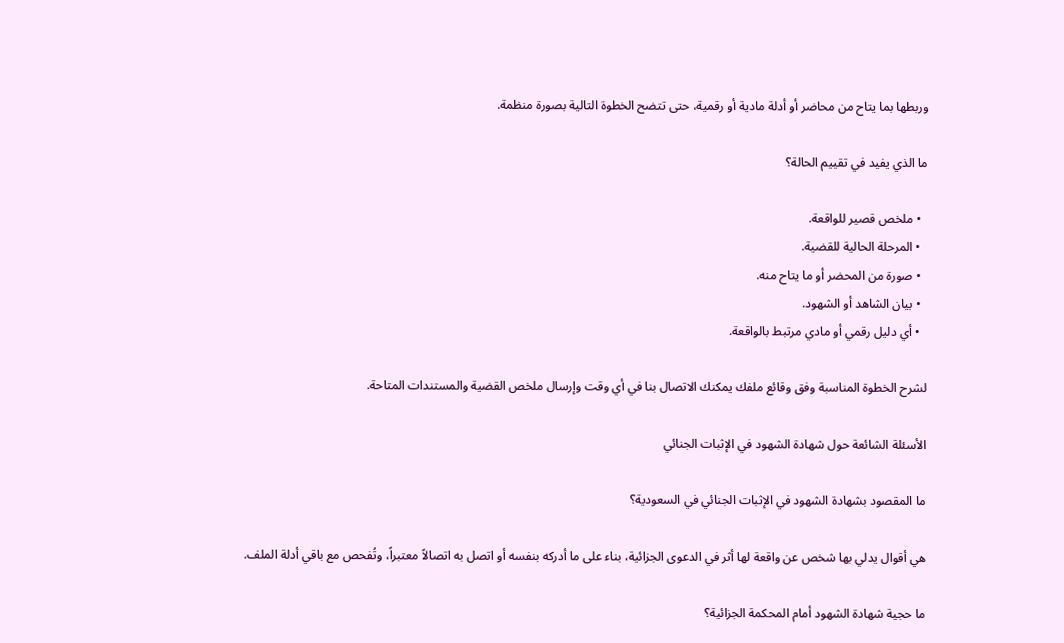وربطها بما يتاح من محاضر أو أدلة مادية أو رقمية، حتى تتضح الخطوة التالية بصورة منظمة.

ما الذي يفيد في تقييم الحالة؟

  • ملخص قصير للواقعة.
  • المرحلة الحالية للقضية.
  • صورة من المحضر أو ما يتاح منه.
  • بيان الشاهد أو الشهود.
  • أي دليل رقمي أو مادي مرتبط بالواقعة.

لشرح الخطوة المناسبة وفق وقائع ملفك يمكنك الاتصال بنا في أي وقت وإرسال ملخص القضية والمستندات المتاحة.

الأسئلة الشائعة حول شهادة الشهود في الإثبات الجنائي

ما المقصود بشهادة الشهود في الإثبات الجنائي في السعودية؟

هي أقوال يدلي بها شخص عن واقعة لها أثر في الدعوى الجزائية، بناء على ما أدركه بنفسه أو اتصل به اتصالاً معتبراً، وتُفحص مع باقي أدلة الملف.

ما حجية شهادة الشهود أمام المحكمة الجزائية؟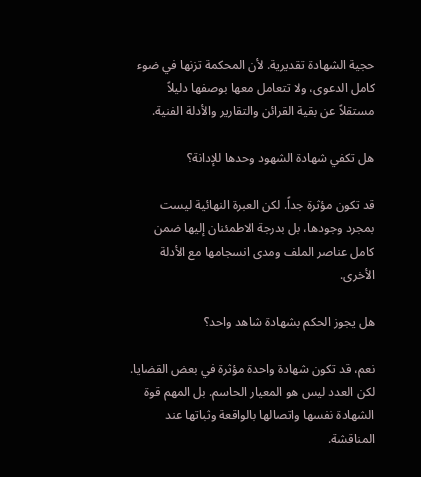حجية الشهادة تقديرية. لأن المحكمة تزنها في ضوء كامل الدعوى، ولا تتعامل معها بوصفها دليلاً مستقلاً عن بقية القرائن والتقارير والأدلة الفنية.

هل تكفي شهادة الشهود وحدها للإدانة؟

قد تكون مؤثرة جداً. لكن العبرة النهائية ليست بمجرد وجودها، بل بدرجة الاطمئنان إليها ضمن كامل عناصر الملف ومدى انسجامها مع الأدلة الأخرى.

هل يجوز الحكم بشهادة شاهد واحد؟

نعم، قد تكون شهادة واحدة مؤثرة في بعض القضايا. لكن العدد ليس هو المعيار الحاسم. بل المهم قوة الشهادة نفسها واتصالها بالواقعة وثباتها عند المناقشة.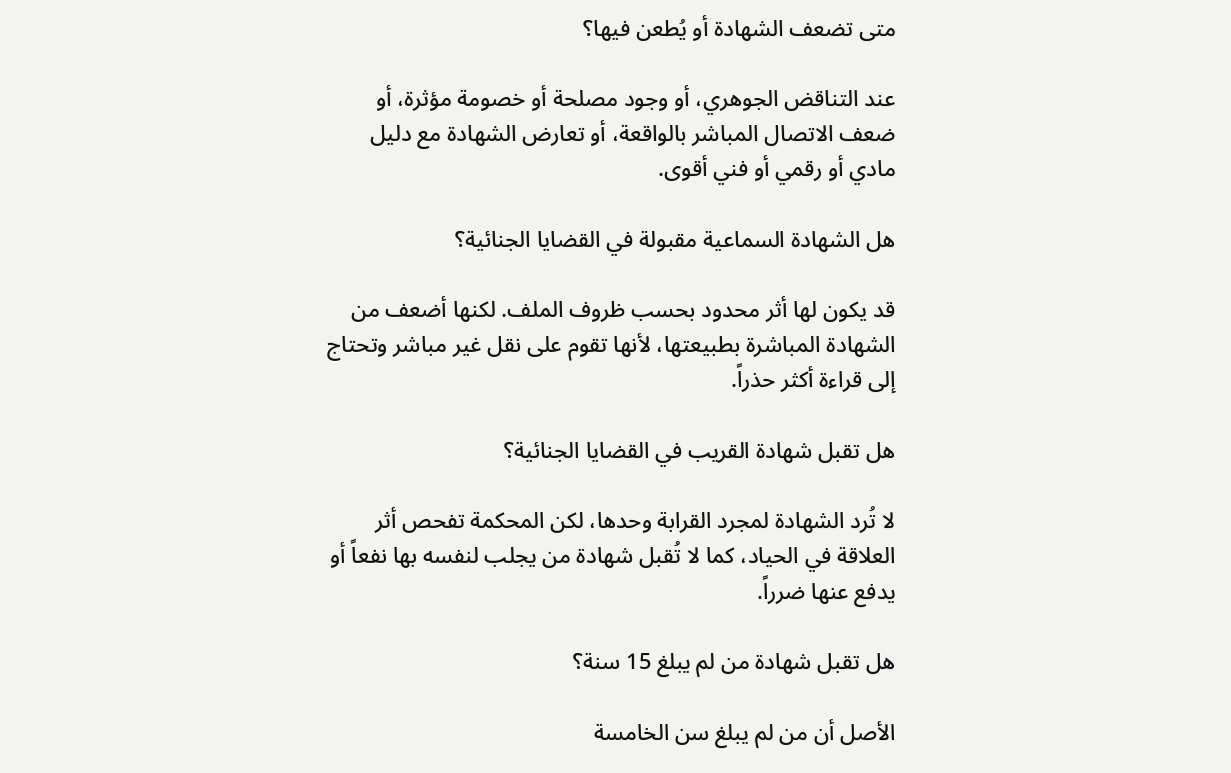متى تضعف الشهادة أو يُطعن فيها؟

عند التناقض الجوهري، أو وجود مصلحة أو خصومة مؤثرة، أو ضعف الاتصال المباشر بالواقعة، أو تعارض الشهادة مع دليل مادي أو رقمي أو فني أقوى.

هل الشهادة السماعية مقبولة في القضايا الجنائية؟

قد يكون لها أثر محدود بحسب ظروف الملف. لكنها أضعف من الشهادة المباشرة بطبيعتها، لأنها تقوم على نقل غير مباشر وتحتاج إلى قراءة أكثر حذراً.

هل تقبل شهادة القريب في القضايا الجنائية؟

لا تُرد الشهادة لمجرد القرابة وحدها، لكن المحكمة تفحص أثر العلاقة في الحياد، كما لا تُقبل شهادة من يجلب لنفسه بها نفعاً أو يدفع عنها ضرراً.

هل تقبل شهادة من لم يبلغ 15 سنة؟

الأصل أن من لم يبلغ سن الخامسة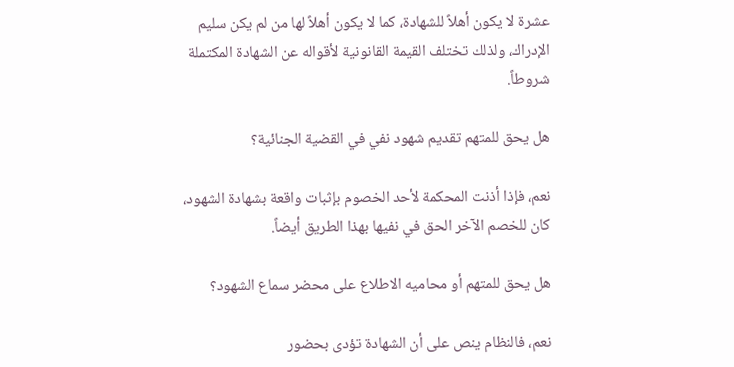عشرة لا يكون أهلاً للشهادة، كما لا يكون أهلاً لها من لم يكن سليم الإدراك، ولذلك تختلف القيمة القانونية لأقواله عن الشهادة المكتملة شروطاً.

هل يحق للمتهم تقديم شهود نفي في القضية الجنائية؟

نعم، فإذا أذنت المحكمة لأحد الخصوم بإثبات واقعة بشهادة الشهود، كان للخصم الآخر الحق في نفيها بهذا الطريق أيضاً.

هل يحق للمتهم أو محاميه الاطلاع على محضر سماع الشهود؟

نعم، فالنظام ينص على أن الشهادة تؤدى بحضور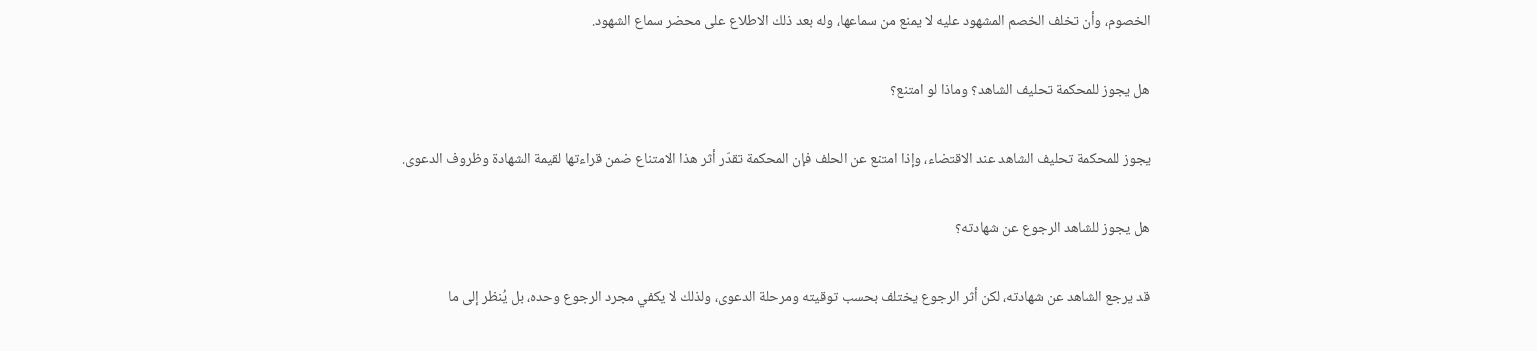الخصوم، وأن تخلف الخصم المشهود عليه لا يمنع من سماعها، وله بعد ذلك الاطلاع على محضر سماع الشهود.

هل يجوز للمحكمة تحليف الشاهد؟ وماذا لو امتنع؟

يجوز للمحكمة تحليف الشاهد عند الاقتضاء، وإذا امتنع عن الحلف فإن المحكمة تقدّر أثر هذا الامتناع ضمن قراءتها لقيمة الشهادة وظروف الدعوى.

هل يجوز للشاهد الرجوع عن شهادته؟

قد يرجع الشاهد عن شهادته، لكن أثر الرجوع يختلف بحسب توقيته ومرحلة الدعوى، ولذلك لا يكفي مجرد الرجوع وحده، بل يُنظر إلى ما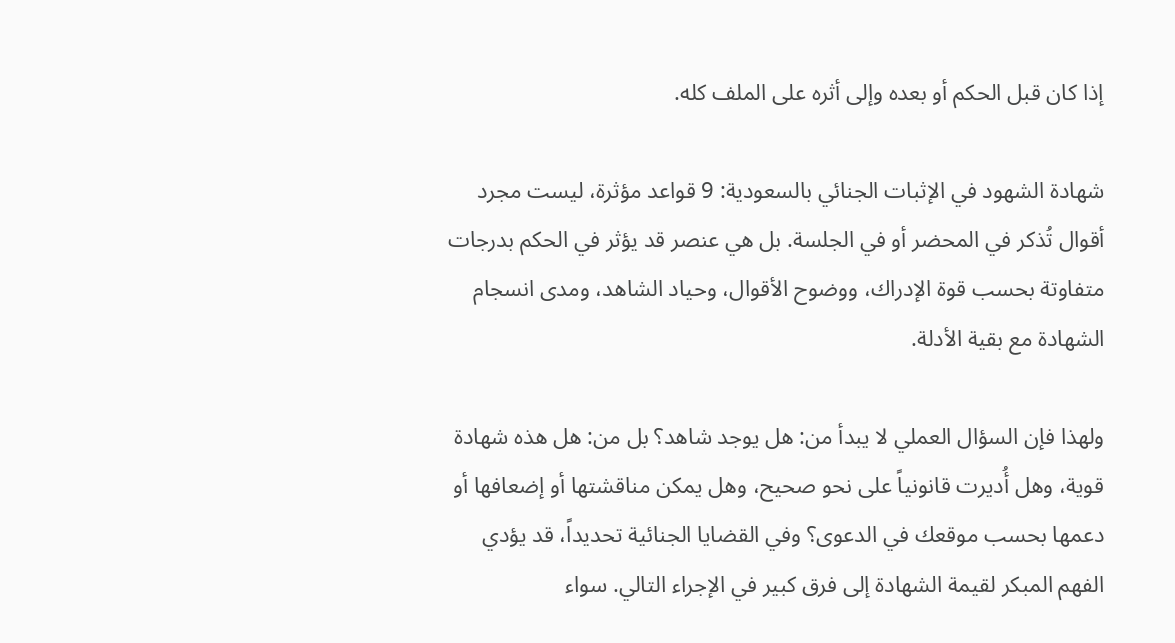إذا كان قبل الحكم أو بعده وإلى أثره على الملف كله.

شهادة الشهود في الإثبات الجنائي بالسعودية: 9 قواعد مؤثرة، ليست مجرد أقوال تُذكر في المحضر أو في الجلسة. بل هي عنصر قد يؤثر في الحكم بدرجات متفاوتة بحسب قوة الإدراك، ووضوح الأقوال، وحياد الشاهد، ومدى انسجام الشهادة مع بقية الأدلة.

ولهذا فإن السؤال العملي لا يبدأ من: هل يوجد شاهد؟ بل من: هل هذه شهادة قوية، وهل أُديرت قانونياً على نحو صحيح، وهل يمكن مناقشتها أو إضعافها أو دعمها بحسب موقعك في الدعوى؟ وفي القضايا الجنائية تحديداً، قد يؤدي الفهم المبكر لقيمة الشهادة إلى فرق كبير في الإجراء التالي. سواء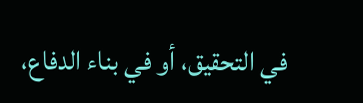في التحقيق، أو في بناء الدفاع،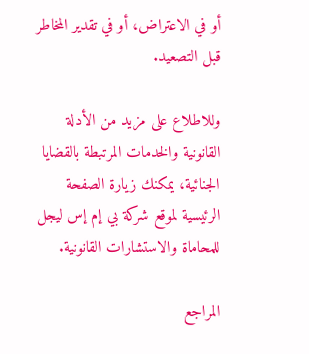أو في الاعتراض، أو في تقدير المخاطر قبل التصعيد.

وللاطلاع على مزيد من الأدلة القانونية والخدمات المرتبطة بالقضايا الجنائية، يمكنك زيارة الصفحة الرئيسية لموقع شركة بي إم إس ليجل للمحاماة والاستشارات القانونية.

المراجع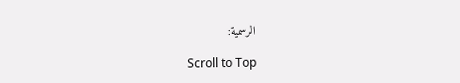الرسمية:

Scroll to Top